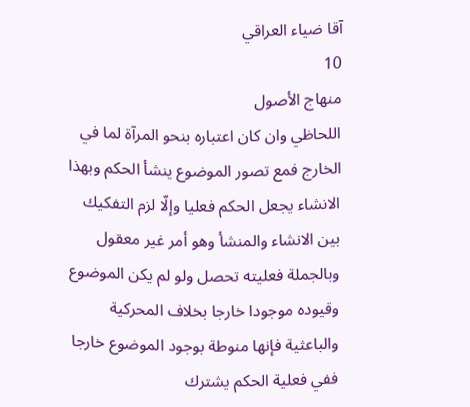آقا ضياء العراقي
10
منهاج الأصول
اللحاظي وان كان اعتباره بنحو المرآة لما في الخارج فمع تصور الموضوع ينشأ الحكم وبهذا الانشاء يجعل الحكم فعليا وإلّا لزم التفكيك بين الانشاء والمنشأ وهو أمر غير معقول وبالجملة فعليته تحصل ولو لم يكن الموضوع وقيوده موجودا خارجا بخلاف المحركية والباعثية فإنها منوطة بوجود الموضوع خارجا ففي فعلية الحكم يشترك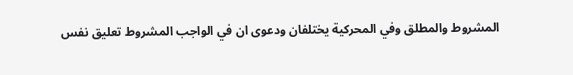المشروط والمطلق وفي المحركية يختلفان ودعوى ان في الواجب المشروط تعليق نفس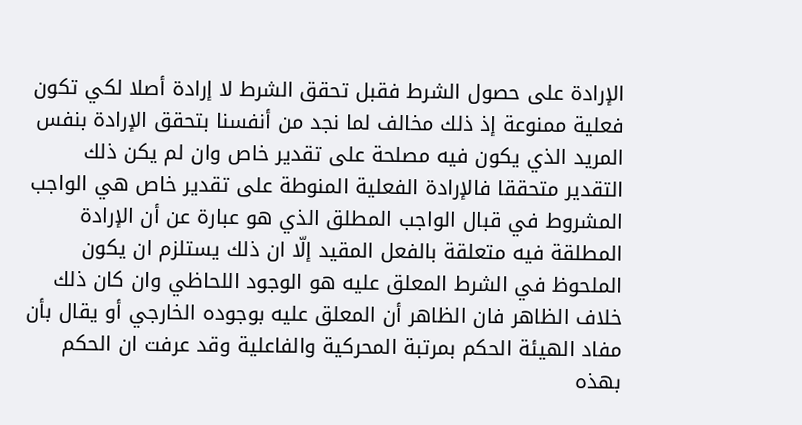الإرادة على حصول الشرط فقبل تحقق الشرط لا إرادة أصلا لكي تكون فعلية ممنوعة إذ ذلك مخالف لما نجد من أنفسنا بتحقق الإرادة بنفس المريد الذي يكون فيه مصلحة على تقدير خاص وان لم يكن ذلك التقدير متحققا فالإرادة الفعلية المنوطة على تقدير خاص هي الواجب المشروط في قبال الواجب المطلق الذي هو عبارة عن أن الإرادة المطلقة فيه متعلقة بالفعل المقيد إلّا ان ذلك يستلزم ان يكون الملحوظ في الشرط المعلق عليه هو الوجود اللحاظي وان كان ذلك خلاف الظاهر فان الظاهر أن المعلق عليه بوجوده الخارجي أو يقال بأن مفاد الهيئة الحكم بمرتبة المحركية والفاعلية وقد عرفت ان الحكم بهذه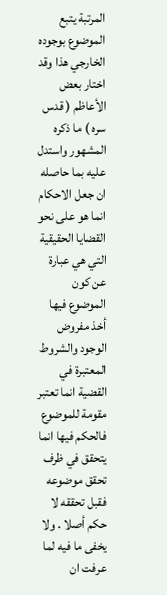المرتبة يتبع الموضوع بوجوده الخارجي هذا وقد اختار بعض الأعاظم ( قدس سره ) ما ذكره المشهور واستدل عليه بما حاصله ان جعل الاحكام انما هو على نحو القضايا الحقيقية التي هي عبارة عن كون الموضوع فيها أخذ مفروض الوجود والشروط المعتبرة في القضية انما تعتبر مقومة للموضوع فالحكم فيها انما يتحقق في ظرف تحقق موضوعه فقبل تحققه لا حكم أصلا . ولا يخفى ما فيه لما عرفت ان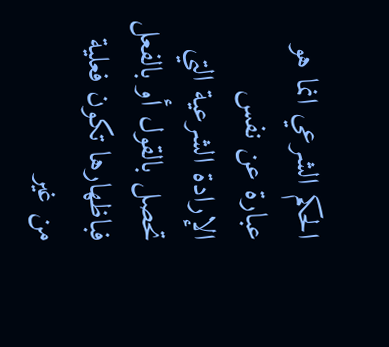الحكم الشرعي انما هو عبارة عن نفس الإرادة الشرعية التي تحصل بالقول أو بالفعل فباظهارها تكون فعلية من غير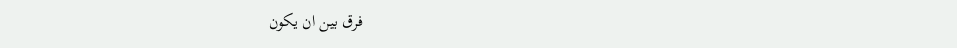فرق بين ان يكون